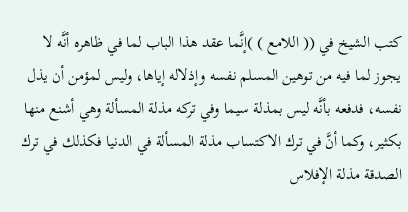كتب الشيخ في (( اللامع ) )إنَّما عقد هذا الباب لما في ظاهره أنَّه لا يجوز لما فيه من توهين المسلم نفسه وإذلاله إياها، وليس لمؤمن أن يذل نفسه، فدفعه بأنَّه ليس بمذلة سيما وفي تركه مذلة المسألة وهي أشنع منها بكثير، وكما أنَّ في ترك الاكتساب مذلة المسألة في الدنيا فكذلك في ترك الصدقة مذلة الإفلاس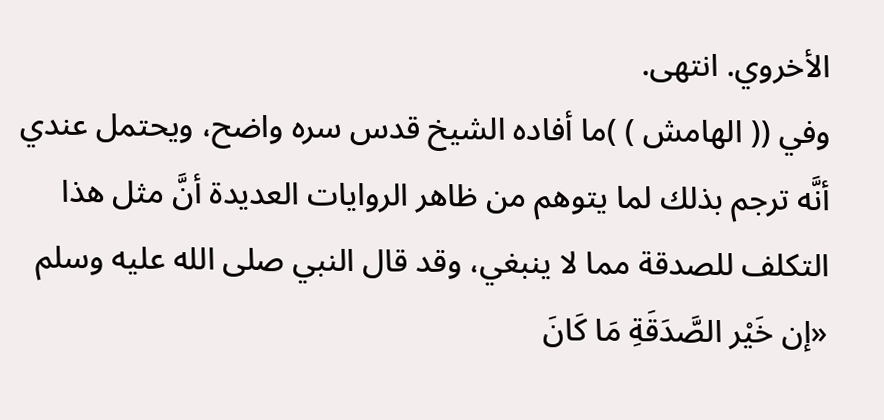الأخروي. انتهى.
وفي (( الهامش ) )ما أفاده الشيخ قدس سره واضح، ويحتمل عندي أنَّه ترجم بذلك لما يتوهم من ظاهر الروايات العديدة أنَّ مثل هذا التكلف للصدقة مما لا ينبغي، وقد قال النبي صلى الله عليه وسلم «إن خَيْر الصَّدَقَةِ مَا كَانَ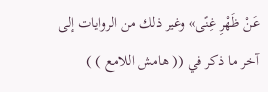عَنْ ظَهْرِ غِنًى» وغير ذلك من الروايات إلى آخر ما ذكر في (( هامش اللامع ) )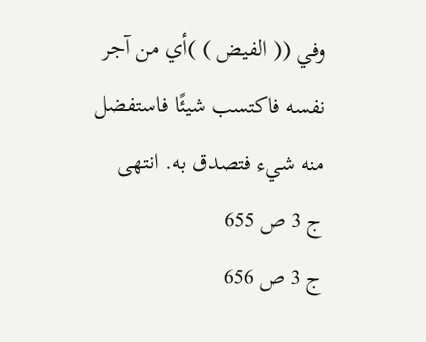وفي (( الفيض ) )أي من آجر نفسه فاكتسب شيئًا فاستفضل منه شيء فتصدق به. انتهى
ج 3 ص 655
ج 3 ص 656